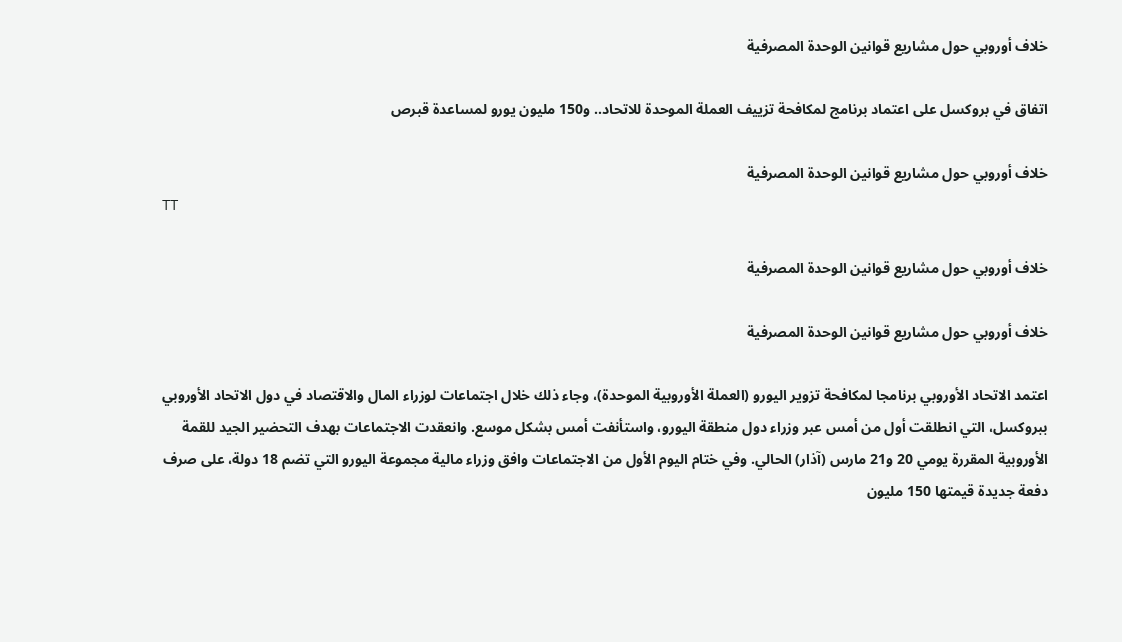خلاف أوروبي حول مشاريع قوانين الوحدة المصرفية

اتفاق في بروكسل على اعتماد برنامج لمكافحة تزييف العملة الموحدة للاتحاد.. و150 مليون يورو لمساعدة قبرص

خلاف أوروبي حول مشاريع قوانين الوحدة المصرفية
TT

خلاف أوروبي حول مشاريع قوانين الوحدة المصرفية

خلاف أوروبي حول مشاريع قوانين الوحدة المصرفية

اعتمد الاتحاد الأوروبي برنامجا لمكافحة تزوير اليورو (العملة الأوروبية الموحدة)، وجاء ذلك خلال اجتماعات لوزراء المال والاقتصاد في دول الاتحاد الأوروبي ببروكسل، التي انطلقت أول من أمس عبر وزراء دول منطقة اليورو، واستأنفت أمس بشكل موسع. وانعقدت الاجتماعات بهدف التحضير الجيد للقمة الأوروبية المقررة يومي 20 و21 مارس (آذار) الحالي. وفي ختام اليوم الأول من الاجتماعات وافق وزراء مالية مجموعة اليورو التي تضم 18 دولة، على صرف دفعة جديدة قيمتها 150 مليون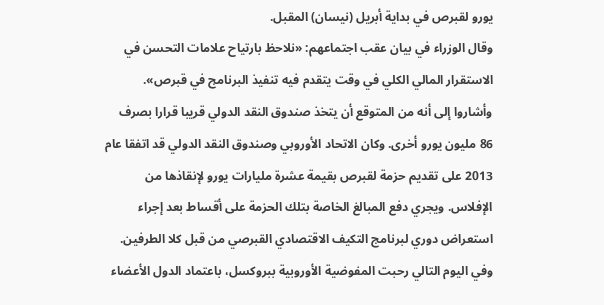يورو لقبرص في بداية أبريل (نيسان) المقبل.
وقال الوزراء في بيان عقب اجتماعهم: «نلاحظ بارتياح علامات التحسن في الاستقرار المالي الكلي في وقت يتقدم فيه تنفيذ البرنامج في قبرص». وأشاروا إلى أنه من المتوقع أن يتخذ صندوق النقد الدولي قريبا قرارا بصرف 86 مليون يورو أخرى. وكان الاتحاد الأوروبي وصندوق النقد الدولي قد اتفقا عام 2013 على تقديم حزمة لقبرص بقيمة عشرة مليارات يورو لإنقاذها من الإفلاس. ويجري دفع المبالغ الخاصة بتلك الحزمة على أقساط بعد إجراء استعراض دوري لبرنامج التكيف الاقتصادي القبرصي من قبل كلا الطرفين.
وفي اليوم التالي رحبت المفوضية الأوروبية ببروكسل، باعتماد الدول الأعضاء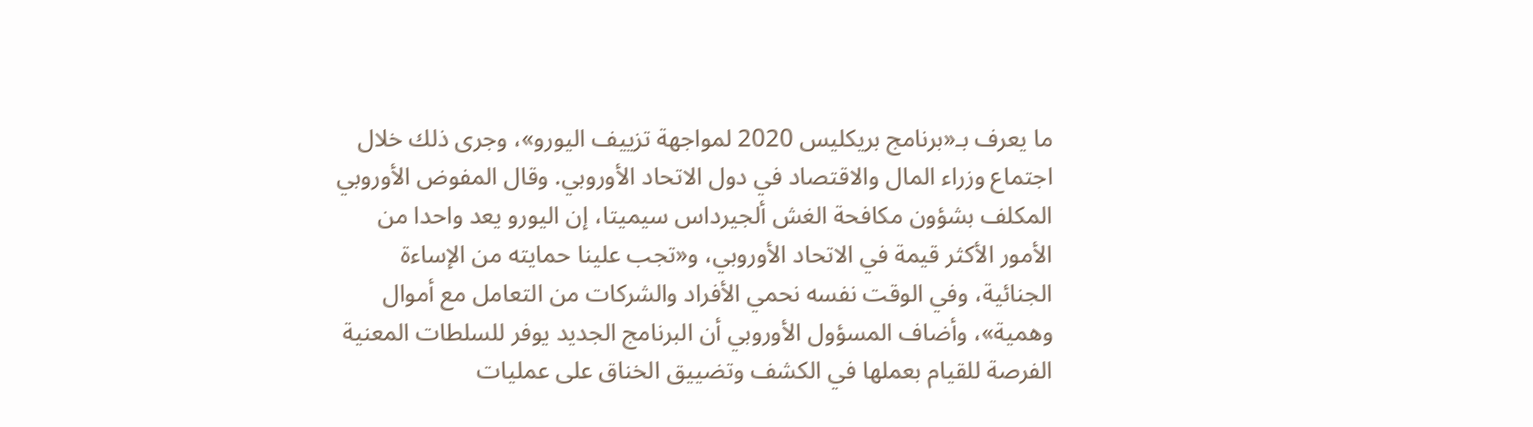ما يعرف بـ«برنامج بريكليس 2020 لمواجهة تزييف اليورو»، وجرى ذلك خلال اجتماع وزراء المال والاقتصاد في دول الاتحاد الأوروبي. وقال المفوض الأوروبي المكلف بشؤون مكافحة الغش ألجيرداس سيميتا، إن اليورو يعد واحدا من الأمور الأكثر قيمة في الاتحاد الأوروبي، و«تجب علينا حمايته من الإساءة الجنائية، وفي الوقت نفسه نحمي الأفراد والشركات من التعامل مع أموال وهمية»، وأضاف المسؤول الأوروبي أن البرنامج الجديد يوفر للسلطات المعنية الفرصة للقيام بعملها في الكشف وتضييق الخناق على عمليات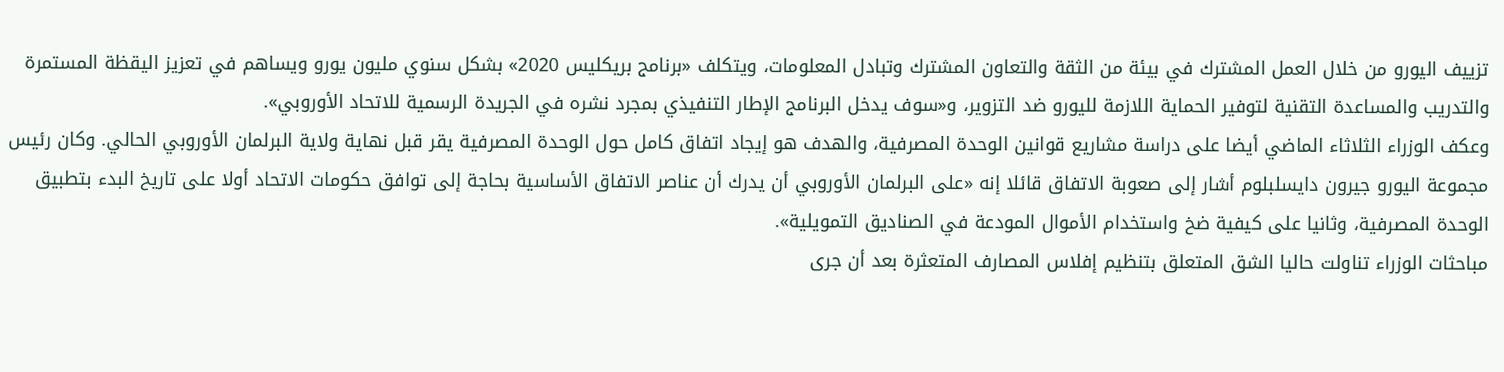تزييف اليورو من خلال العمل المشترك في بيئة من الثقة والتعاون المشترك وتبادل المعلومات، ويتكلف «برنامج بريكليس 2020» بشكل سنوي مليون يورو ويساهم في تعزيز اليقظة المستمرة والتدريب والمساعدة التقنية لتوفير الحماية اللازمة لليورو ضد التزوير، و«سوف يدخل البرنامج الإطار التنفيذي بمجرد نشره في الجريدة الرسمية للاتحاد الأوروبي».
وعكف الوزراء الثلاثاء الماضي أيضا على دراسة مشاريع قوانين الوحدة المصرفية، والهدف هو إيجاد اتفاق كامل حول الوحدة المصرفية يقر قبل نهاية ولاية البرلمان الأوروبي الحالي. وكان رئيس مجموعة اليورو جيرون دايسلبلوم أشار إلى صعوبة الاتفاق قائلا إنه «على البرلمان الأوروبي أن يدرك أن عناصر الاتفاق الأساسية بحاجة إلى توافق حكومات الاتحاد أولا على تاريخ البدء بتطبيق الوحدة المصرفية، وثانيا على كيفية ضخ واستخدام الأموال المودعة في الصناديق التمويلية».
مباحثات الوزراء تناولت حاليا الشق المتعلق بتنظيم إفلاس المصارف المتعثرة بعد أن جرى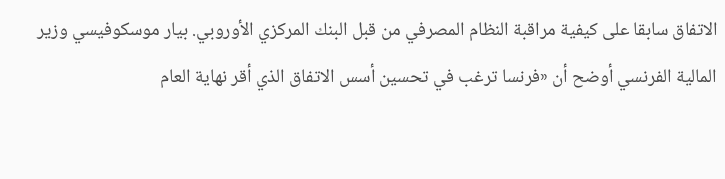الاتفاق سابقا على كيفية مراقبة النظام المصرفي من قبل البنك المركزي الأوروبي. بيار موسكوفيسي وزير المالية الفرنسي أوضح أن «فرنسا ترغب في تحسين أسس الاتفاق الذي أقر نهاية العام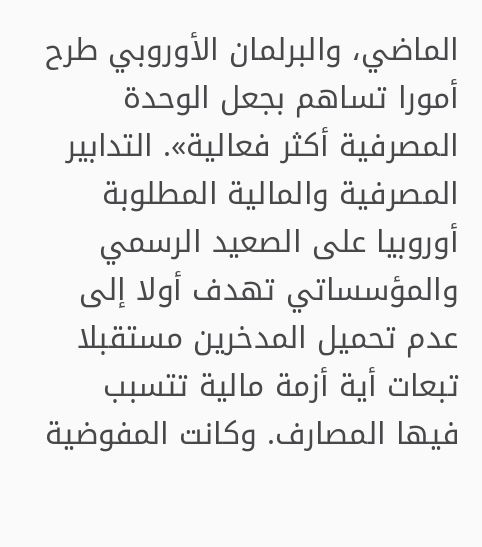الماضي، والبرلمان الأوروبي طرح أمورا تساهم بجعل الوحدة المصرفية أكثر فعالية». التدابير المصرفية والمالية المطلوبة أوروبيا على الصعيد الرسمي والمؤسساتي تهدف أولا إلى عدم تحميل المدخرين مستقبلا تبعات أية أزمة مالية تتسبب فيها المصارف. وكانت المفوضية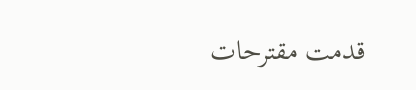قدمت مقترحات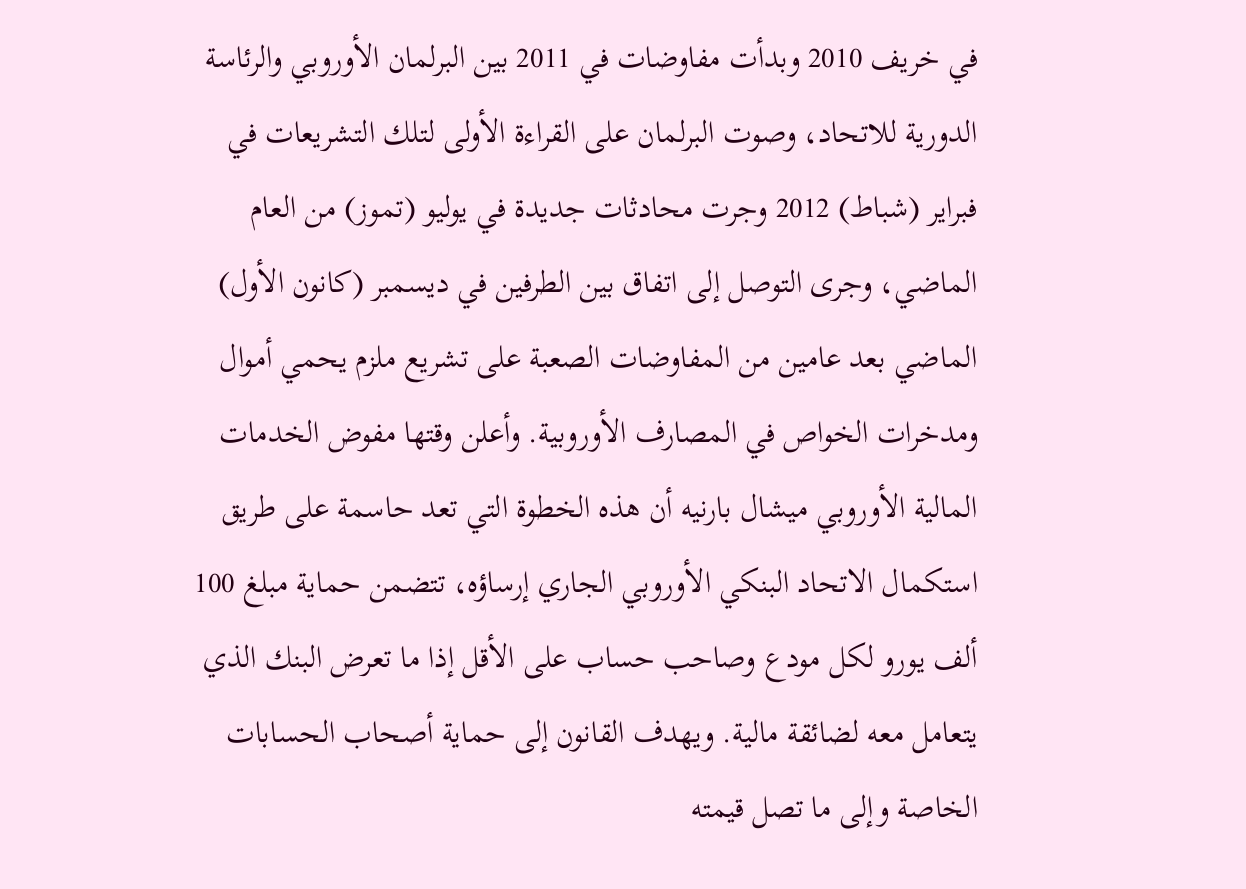في خريف 2010 وبدأت مفاوضات في 2011 بين البرلمان الأوروبي والرئاسة الدورية للاتحاد، وصوت البرلمان على القراءة الأولى لتلك التشريعات في فبراير (شباط) 2012 وجرت محادثات جديدة في يوليو (تموز) من العام الماضي، وجرى التوصل إلى اتفاق بين الطرفين في ديسمبر (كانون الأول) الماضي بعد عامين من المفاوضات الصعبة على تشريع ملزم يحمي أموال ومدخرات الخواص في المصارف الأوروبية. وأعلن وقتها مفوض الخدمات المالية الأوروبي ميشال بارنيه أن هذه الخطوة التي تعد حاسمة على طريق استكمال الاتحاد البنكي الأوروبي الجاري إرساؤه، تتضمن حماية مبلغ 100 ألف يورو لكل مودع وصاحب حساب على الأقل إذا ما تعرض البنك الذي يتعامل معه لضائقة مالية. ويهدف القانون إلى حماية أصحاب الحسابات الخاصة وإلى ما تصل قيمته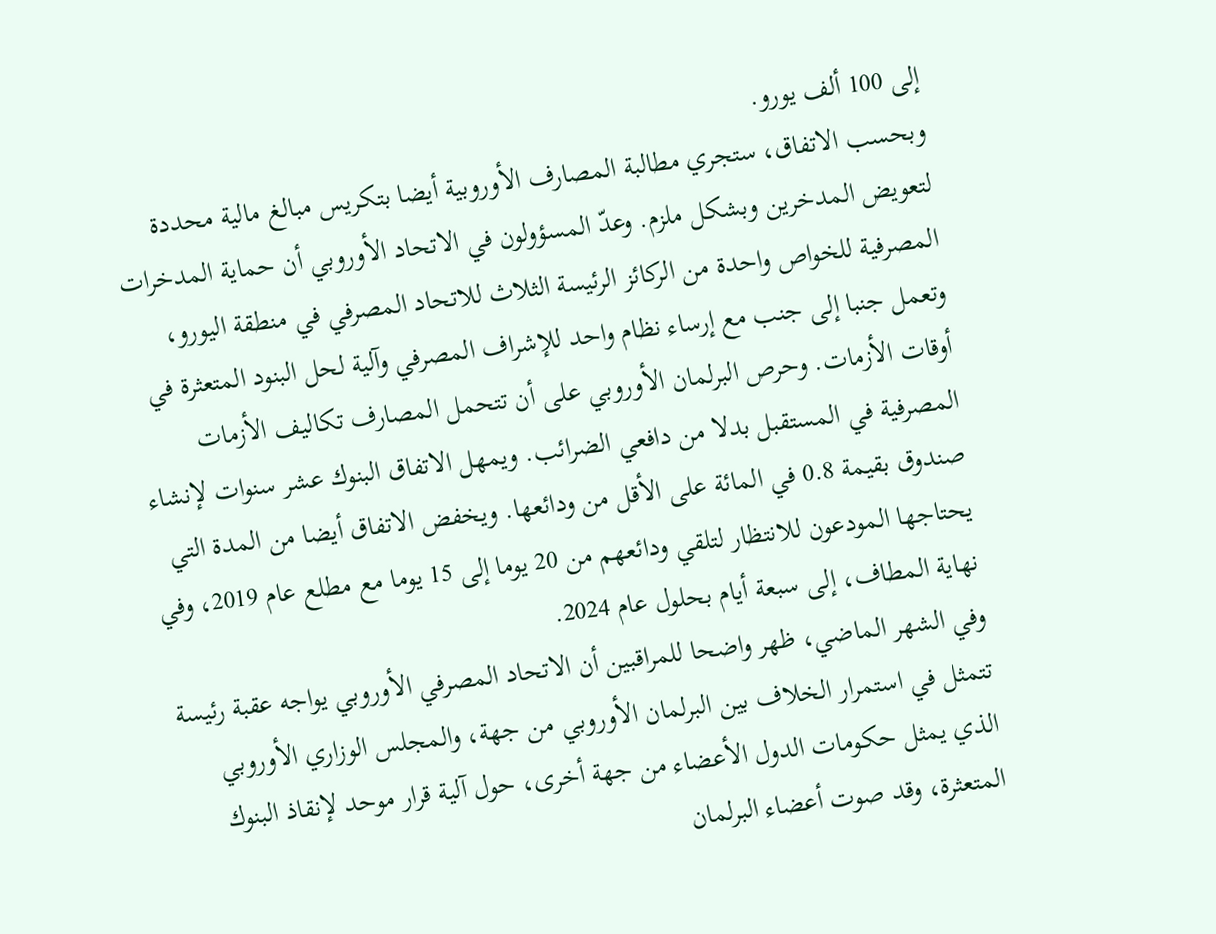إلى 100 ألف يورو.
وبحسب الاتفاق، ستجري مطالبة المصارف الأوروبية أيضا بتكريس مبالغ مالية محددة لتعويض المدخرين وبشكل ملزم. وعدّ المسؤولون في الاتحاد الأوروبي أن حماية المدخرات المصرفية للخواص واحدة من الركائز الرئيسة الثلاث للاتحاد المصرفي في منطقة اليورو، وتعمل جنبا إلى جنب مع إرساء نظام واحد للإشراف المصرفي وآلية لحل البنود المتعثرة في أوقات الأزمات. وحرص البرلمان الأوروبي على أن تتحمل المصارف تكاليف الأزمات المصرفية في المستقبل بدلا من دافعي الضرائب. ويمهل الاتفاق البنوك عشر سنوات لإنشاء صندوق بقيمة 0.8 في المائة على الأقل من ودائعها. ويخفض الاتفاق أيضا من المدة التي يحتاجها المودعون للانتظار لتلقي ودائعهم من 20 يوما إلى 15 يوما مع مطلع عام 2019، وفي نهاية المطاف، إلى سبعة أيام بحلول عام 2024.
وفي الشهر الماضي، ظهر واضحا للمراقبين أن الاتحاد المصرفي الأوروبي يواجه عقبة رئيسة تتمثل في استمرار الخلاف بين البرلمان الأوروبي من جهة، والمجلس الوزاري الأوروبي الذي يمثل حكومات الدول الأعضاء من جهة أخرى، حول آلية قرار موحد لإنقاذ البنوك المتعثرة، وقد صوت أعضاء البرلمان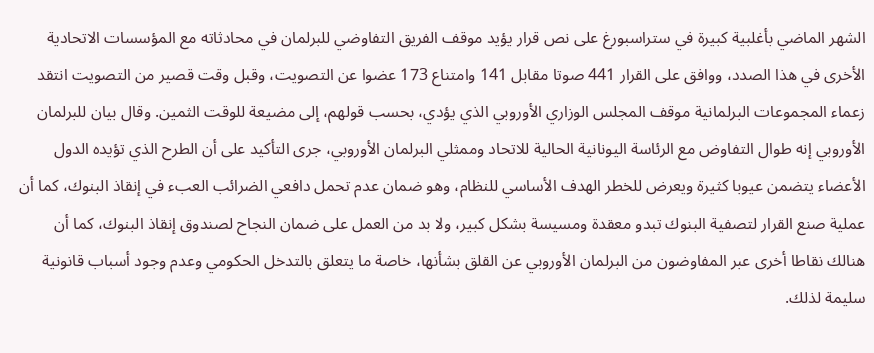الشهر الماضي بأغلبية كبيرة في ستراسبورغ على نص قرار يؤيد موقف الفريق التفاوضي للبرلمان في محادثاته مع المؤسسات الاتحادية الأخرى في هذا الصدد، ووافق على القرار 441 صوتا مقابل 141 وامتناع 173 عضوا عن التصويت، وقبل وقت قصير من التصويت انتقد زعماء المجموعات البرلمانية موقف المجلس الوزاري الأوروبي الذي يؤدي، بحسب قولهم، إلى مضيعة للوقت الثمين. وقال بيان للبرلمان الأوروبي إنه طوال التفاوض مع الرئاسة اليونانية الحالية للاتحاد وممثلي البرلمان الأوروبي، جرى التأكيد على أن الطرح الذي تؤيده الدول الأعضاء يتضمن عيوبا كثيرة ويعرض للخطر الهدف الأساسي للنظام، وهو ضمان عدم تحمل دافعي الضرائب العبء في إنقاذ البنوك، كما أن عملية صنع القرار لتصفية البنوك تبدو معقدة ومسيسة بشكل كبير، ولا بد من العمل على ضمان النجاح لصندوق إنقاذ البنوك، كما أن هنالك نقاطا أخرى عبر المفاوضون من البرلمان الأوروبي عن القلق بشأنها، خاصة ما يتعلق بالتدخل الحكومي وعدم وجود أسباب قانونية سليمة لذلك.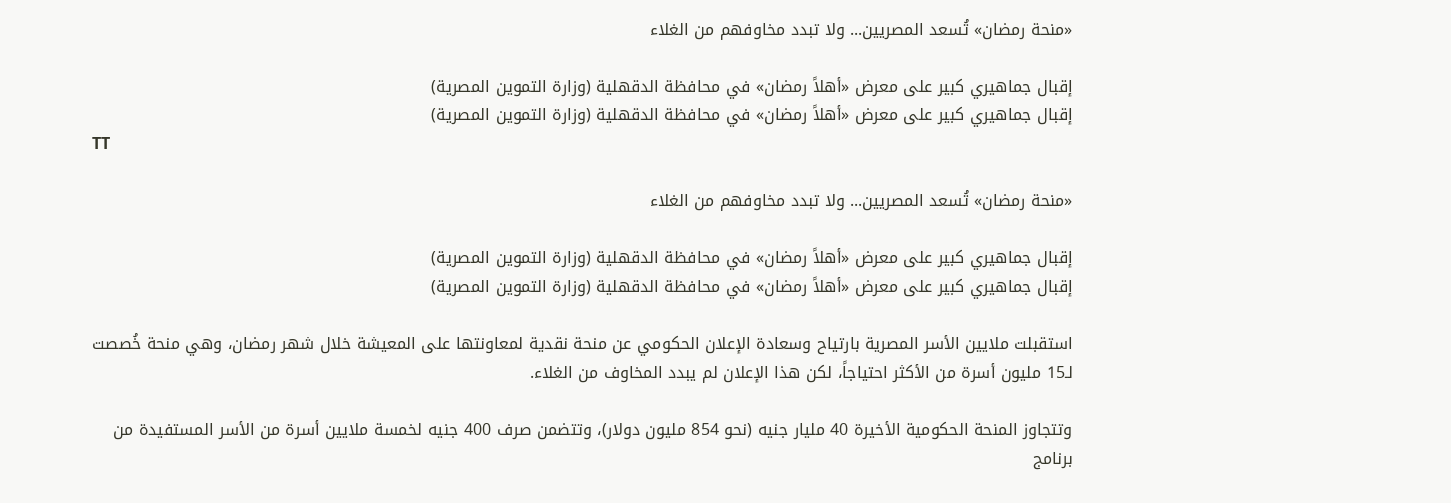«منحة رمضان» تُسعد المصريين... ولا تبدد مخاوفهم من الغلاء

إقبال جماهيري كبير على معرض «أهلاً رمضان» في محافظة الدقهلية (وزارة التموين المصرية)
إقبال جماهيري كبير على معرض «أهلاً رمضان» في محافظة الدقهلية (وزارة التموين المصرية)
TT

«منحة رمضان» تُسعد المصريين... ولا تبدد مخاوفهم من الغلاء

إقبال جماهيري كبير على معرض «أهلاً رمضان» في محافظة الدقهلية (وزارة التموين المصرية)
إقبال جماهيري كبير على معرض «أهلاً رمضان» في محافظة الدقهلية (وزارة التموين المصرية)

استقبلت ملايين الأسر المصرية بارتياح وسعادة الإعلان الحكومي عن منحة نقدية لمعاونتها على المعيشة خلال شهر رمضان، وهي منحة خُصصت لـ15 مليون أسرة من الأكثر احتياجاً، لكن هذا الإعلان لم يبدد المخاوف من الغلاء.

وتتجاوز المنحة الحكومية الأخيرة 40 مليار جنيه (نحو 854 مليون دولار)، وتتضمن صرف 400 جنيه لخمسة ملايين أسرة من الأسر المستفيدة من برنامج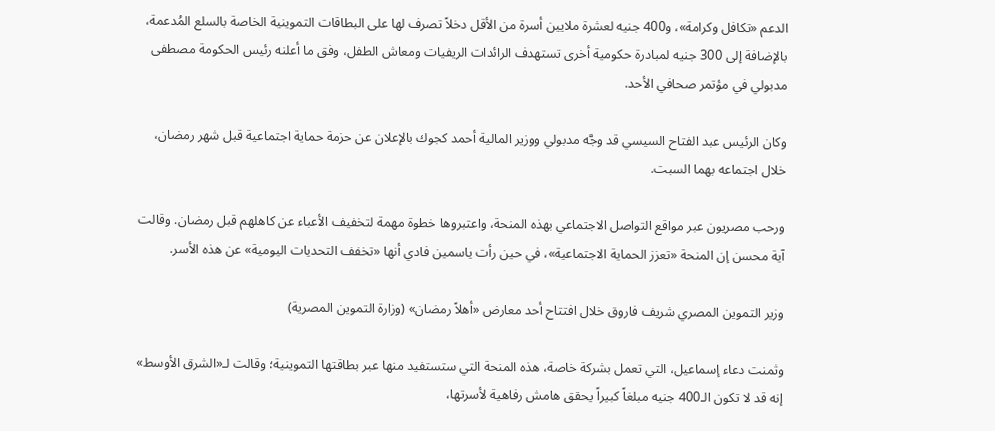الدعم «تكافل وكرامة»، و400 جنيه لعشرة ملايين أسرة من الأقل دخلاً تصرف لها على البطاقات التموينية الخاصة بالسلع المُدعمة، بالإضافة إلى 300 جنيه لمبادرة حكومية أخرى تستهدف الرائدات الريفيات ومعاش الطفل، وفق ما أعلنه رئيس الحكومة مصطفى مدبولي في مؤتمر صحافي الأحد.

وكان الرئيس عبد الفتاح السيسي قد وجَّه مدبولي ووزير المالية أحمد كجوك بالإعلان عن حزمة حماية اجتماعية قبل شهر رمضان، خلال اجتماعه بهما السبت.

ورحب مصريون عبر مواقع التواصل الاجتماعي بهذه المنحة، واعتبروها خطوة مهمة لتخفيف الأعباء عن كاهلهم قبل رمضان. وقالت آية محسن إن المنحة «تعزز الحماية الاجتماعية»، في حين رأت ياسمين فادي أنها «تخفف التحديات اليومية» عن هذه الأسر.

وزير التموين المصري شريف فاروق خلال افتتاح أحد معارض «أهلاً رمضان» (وزارة التموين المصرية)

وثمنت دعاء إسماعيل، التي تعمل بشركة خاصة، هذه المنحة التي ستستفيد منها عبر بطاقتها التموينية؛ وقالت لـ«الشرق الأوسط» إنه قد لا تكون الـ400 جنيه مبلغاً كبيراً يحقق هامش رفاهية لأسرتها،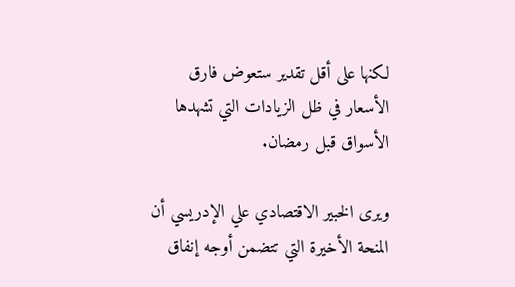لكنها على أقل تقدير ستعوض فارق الأسعار في ظل الزيادات التي تشهدها الأسواق قبل رمضان.

ويرى الخبير الاقتصادي علي الإدريسي أن المنحة الأخيرة التي تتضمن أوجه إنفاق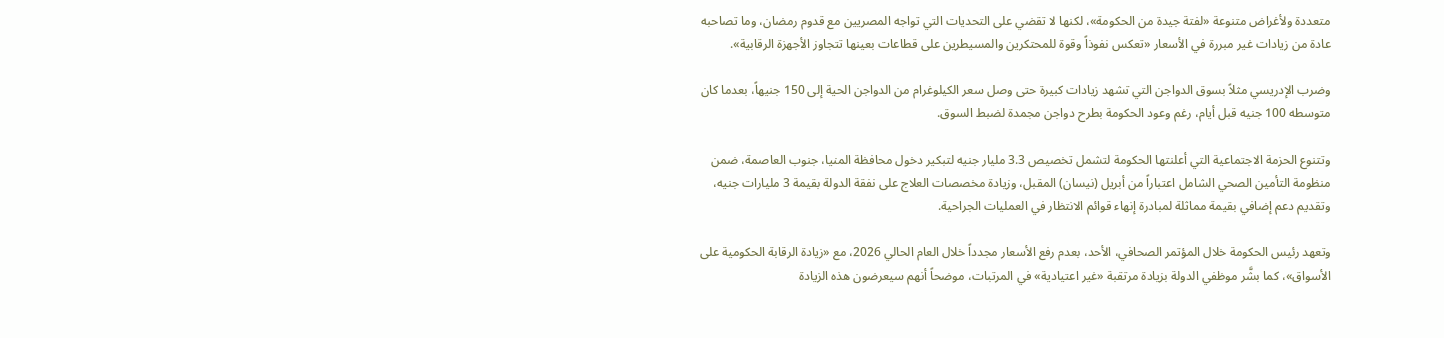متعددة ولأغراض متنوعة «لفتة جيدة من الحكومة»، لكنها لا تقضي على التحديات التي تواجه المصريين مع قدوم رمضان، وما تصاحبه عادة من زيادات غير مبررة في الأسعار «تعكس نفوذاً وقوة للمحتكرين والمسيطرين على قطاعات بعينها تتجاوز الأجهزة الرقابية».

وضرب الإدريسي مثلاً بسوق الدواجن التي تشهد زيادات كبيرة حتى وصل سعر الكيلوغرام من الدواجن الحية إلى 150 جنيهاً، بعدما كان متوسطه 100 جنيه قبل أيام، رغم وعود الحكومة بطرح دواجن مجمدة لضبط السوق.

وتتنوع الحزمة الاجتماعية التي أعلنتها الحكومة لتشمل تخصيص 3.3 مليار جنيه لتبكير دخول محافظة المنيا، جنوب العاصمة، ضمن منظومة التأمين الصحي الشامل اعتباراً من أبريل (نيسان) المقبل، وزيادة مخصصات العلاج على نفقة الدولة بقيمة 3 مليارات جنيه، وتقديم دعم إضافي بقيمة مماثلة لمبادرة إنهاء قوائم الانتظار في العمليات الجراحية.

وتعهد رئيس الحكومة خلال المؤتمر الصحافي، الأحد، بعدم رفع الأسعار مجدداً خلال العام الحالي 2026، مع «زيادة الرقابة الحكومية على الأسواق»، كما بشَّر موظفي الدولة بزيادة مرتقبة «غير اعتيادية» في المرتبات، موضحاً أنهم سيعرضون هذه الزيادة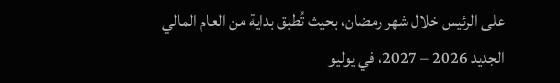على الرئيس خلال شهر رمضان، بحيث تُطبق بداية من العام المالي الجديد 2026 – 2027، في يوليو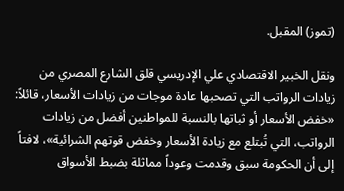(تموز) المقبل.

ونقل الخبير الاقتصادي علي الإدريسي قلق الشارع المصري من زيادات الرواتب التي تصحبها عادة موجات من زيادات الأسعار، قائلاً: «خفض الأسعار أو ثباتها بالنسبة للمواطنين أفضل من زيادات الرواتب، التي تُبتلع مع زيادة الأسعار وخفض قوتهم الشرائية»، لافتاً إلى أن الحكومة سبق وقدمت وعوداً مماثلة بضبط الأسواق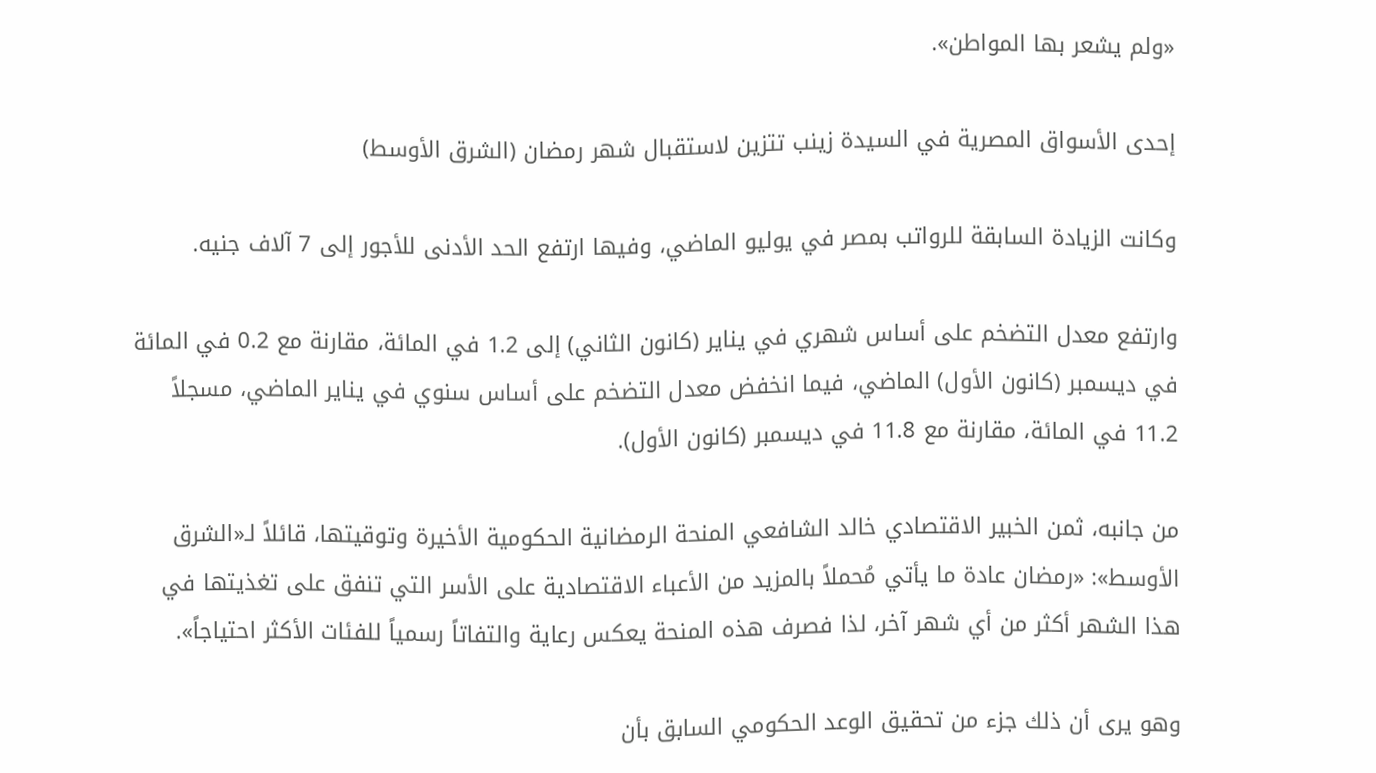«ولم يشعر بها المواطن».

إحدى الأسواق المصرية في السيدة زينب تتزين لاستقبال شهر رمضان (الشرق الأوسط)

وكانت الزيادة السابقة للرواتب بمصر في يوليو الماضي، وفيها ارتفع الحد الأدنى للأجور إلى 7 آلاف جنيه.

وارتفع معدل التضخم على أساس شهري في يناير (كانون الثاني) إلى 1.2 في المائة، مقارنة مع 0.2 في المائة في ديسمبر (كانون الأول) الماضي، فيما انخفض معدل التضخم على أساس سنوي في يناير الماضي، مسجلاً 11.2 في المائة، مقارنة مع 11.8 في ديسمبر (كانون الأول).

من جانبه، ثمن الخبير الاقتصادي خالد الشافعي المنحة الرمضانية الحكومية الأخيرة وتوقيتها، قائلاً لـ«الشرق الأوسط»: «رمضان عادة ما يأتي مُحملاً بالمزيد من الأعباء الاقتصادية على الأسر التي تنفق على تغذيتها في هذا الشهر أكثر من أي شهر آخر، لذا فصرف هذه المنحة يعكس رعاية والتفاتاً رسمياً للفئات الأكثر احتياجاً».

وهو يرى أن ذلك جزء من تحقيق الوعد الحكومي السابق بأن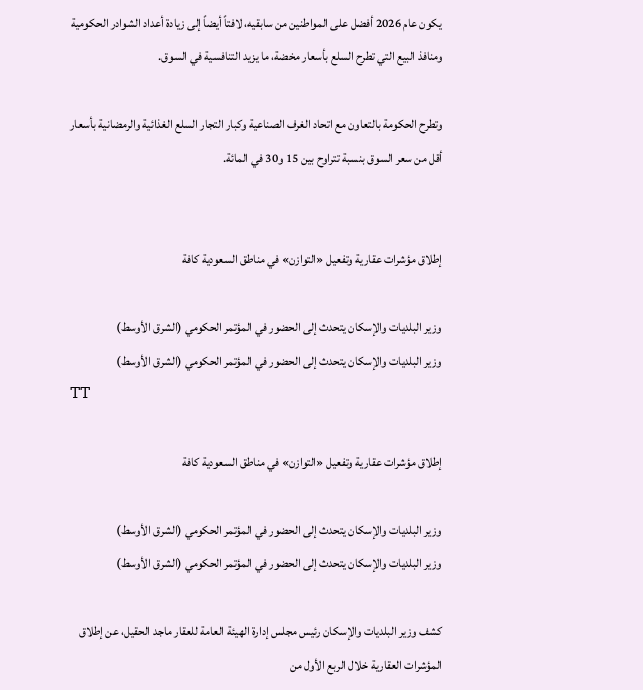يكون عام 2026 أفضل على المواطنين من سابقيه، لافتاً أيضاً إلى زيادة أعداد الشوادر الحكومية ومنافذ البيع التي تطرح السلع بأسعار مخضة، ما يزيد التنافسية في السوق.

وتطرح الحكومة بالتعاون مع اتحاد الغرف الصناعية وكبار التجار السلع الغذائية والرمضانية بأسعار أقل من سعر السوق بنسبة تتراوح بين 15 و30 في المائة.


إطلاق مؤشرات عقارية وتفعيل «التوازن» في مناطق السعودية كافة

وزير البلديات والإسكان يتحدث إلى الحضور في المؤتمر الحكومي (الشرق الأوسط)
وزير البلديات والإسكان يتحدث إلى الحضور في المؤتمر الحكومي (الشرق الأوسط)
TT

إطلاق مؤشرات عقارية وتفعيل «التوازن» في مناطق السعودية كافة

وزير البلديات والإسكان يتحدث إلى الحضور في المؤتمر الحكومي (الشرق الأوسط)
وزير البلديات والإسكان يتحدث إلى الحضور في المؤتمر الحكومي (الشرق الأوسط)

كشف وزير البلديات والإسكان رئيس مجلس إدارة الهيئة العامة للعقار ماجد الحقيل، عن إطلاق المؤشرات العقارية خلال الربع الأول من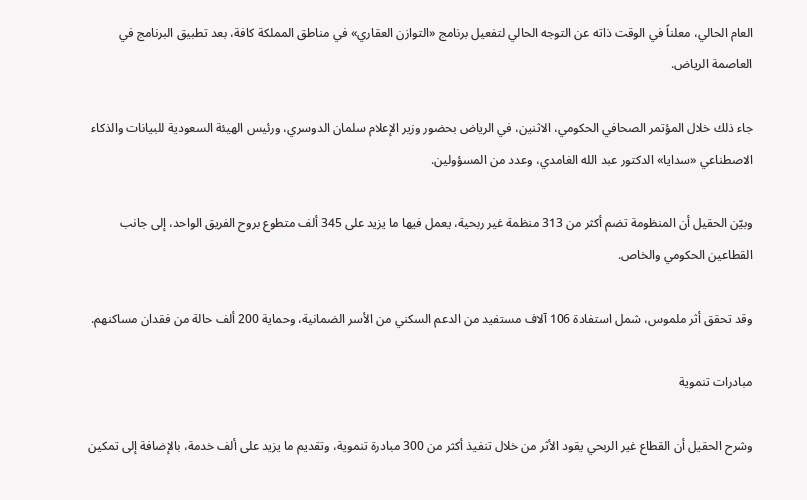العام الحالي، معلناً في الوقت ذاته عن التوجه الحالي لتفعيل برنامج «التوازن العقاري» في مناطق المملكة كافة، بعد تطبيق البرنامج في العاصمة الرياض.

جاء ذلك خلال المؤتمر الصحافي الحكومي، الاثنين، في الرياض بحضور وزير الإعلام سلمان الدوسري، ورئيس الهيئة السعودية للبيانات والذكاء الاصطناعي «سدايا» الدكتور عبد الله الغامدي، وعدد من المسؤولين.

وبيّن الحقيل أن المنظومة تضم أكثر من 313 منظمة غير ربحية، يعمل فيها ما يزيد على 345 ألف متطوع بروح الفريق الواحد، إلى جانب القطاعين الحكومي والخاص.

وقد تحقق أثر ملموس، شمل استفادة 106 آلاف مستفيد من الدعم السكني من الأسر الضمانية، وحماية 200 ألف حالة من فقدان مساكنهم.

مبادرات تنموية

وشرح الحقيل أن القطاع غير الربحي يقود الأثر من خلال تنفيذ أكثر من 300 مبادرة تنموية، وتقديم ما يزيد على ألف خدمة، بالإضافة إلى تمكين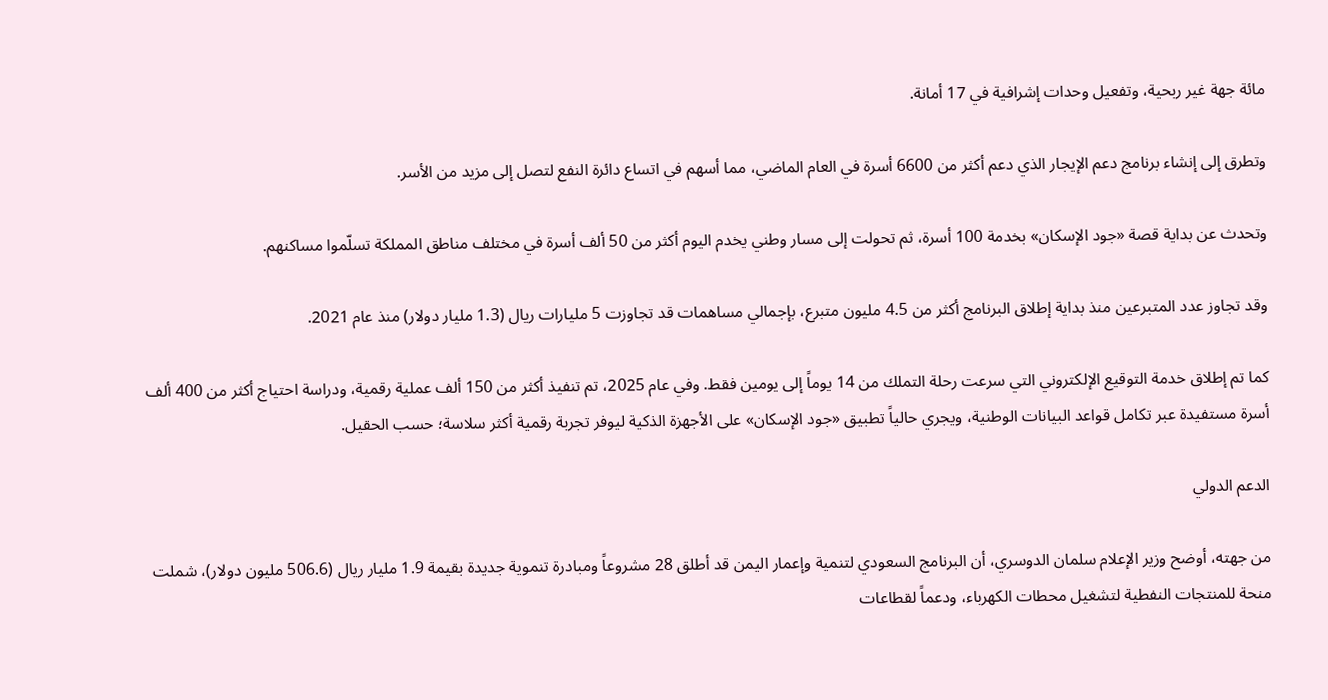مائة جهة غير ربحية، وتفعيل وحدات إشرافية في 17 أمانة.

وتطرق إلى إنشاء برنامج دعم الإيجار الذي دعم أكثر من 6600 أسرة في العام الماضي، مما أسهم في اتساع دائرة النفع لتصل إلى مزيد من الأسر.

وتحدث عن بداية قصة «جود الإسكان» بخدمة 100 أسرة، ثم تحولت إلى مسار وطني يخدم اليوم أكثر من 50 ألف أسرة في مختلف مناطق المملكة تسلّموا مساكنهم.

وقد تجاوز عدد المتبرعين منذ بداية إطلاق البرنامج أكثر من 4.5 مليون متبرع، بإجمالي مساهمات قد تجاوزت 5 مليارات ريال (1.3 مليار دولار) منذ عام 2021.

كما تم إطلاق خدمة التوقيع الإلكتروني التي سرعت رحلة التملك من 14 يوماً إلى يومين فقط. وفي عام 2025، تم تنفيذ أكثر من 150 ألف عملية رقمية، ودراسة احتياج أكثر من 400 ألف أسرة مستفيدة عبر تكامل قواعد البيانات الوطنية، ويجري حالياً تطبيق «جود الإسكان» على الأجهزة الذكية ليوفر تجربة رقمية أكثر سلاسة؛ حسب الحقيل.

الدعم الدولي

من جهته، أوضح وزير الإعلام سلمان الدوسري، أن البرنامج السعودي لتنمية وإعمار اليمن قد أطلق 28 مشروعاً ومبادرة تنموية جديدة بقيمة 1.9 مليار ريال (506.6 مليون دولار)، شملت منحة للمنتجات النفطية لتشغيل محطات الكهرباء، ودعماً لقطاعات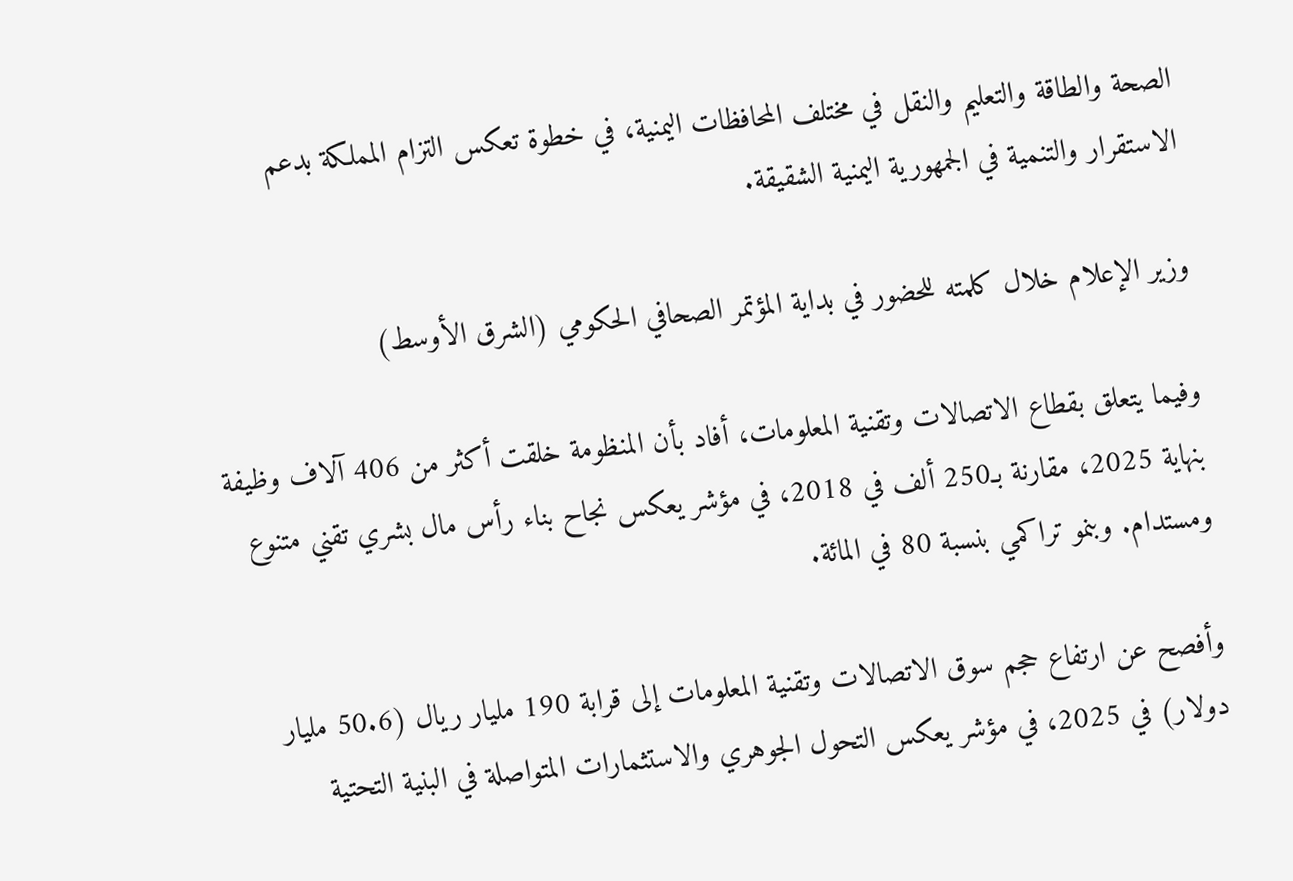الصحة والطاقة والتعليم والنقل في مختلف المحافظات اليمنية، في خطوة تعكس التزام المملكة بدعم الاستقرار والتنمية في الجمهورية اليمنية الشقيقة.

وزير الإعلام خلال كلمته للحضور في بداية المؤتمر الصحافي الحكومي (الشرق الأوسط)

وفيما يتعلق بقطاع الاتصالات وتقنية المعلومات، أفاد بأن المنظومة خلقت أكثر من 406 آلاف وظيفة بنهاية 2025، مقارنة بـ250 ألف في 2018، في مؤشر يعكس نجاح بناء رأس مال بشري تقني متنوع ومستدام. وبنمو تراكمي بنسبة 80 في المائة.

وأفصح عن ارتفاع حجم سوق الاتصالات وتقنية المعلومات إلى قرابة 190 مليار ريال (50.6 مليار دولار) في 2025، في مؤشر يعكس التحول الجوهري والاستثمارات المتواصلة في البنية التحتية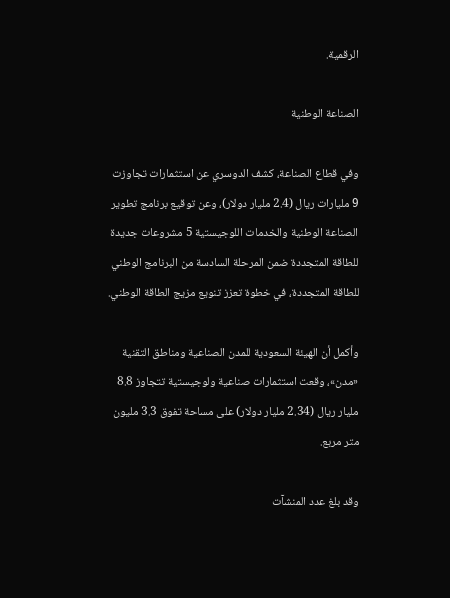الرقمية.

الصناعة الوطنية

وفي قطاع الصناعة، كشف الدوسري عن استثمارات تجاوزت 9 مليارات ريال (2.4 مليار دولار)، وعن توقيع برنامج تطوير الصناعة الوطنية والخدمات اللوجيستية 5 مشروعات جديدة للطاقة المتجددة ضمن المرحلة السادسة من البرنامج الوطني للطاقة المتجددة، في خطوة تعزز تنويع مزيج الطاقة الوطني.

وأكمل أن الهيئة السعودية للمدن الصناعية ومناطق التقنية «مدن»، وقعت استثمارات صناعية ولوجيستية تتجاوز 8.8 مليار ريال (2.34 مليار دولار) على مساحة تفوق 3.3 مليون متر مربع.

وقد بلغ عدد المنشآت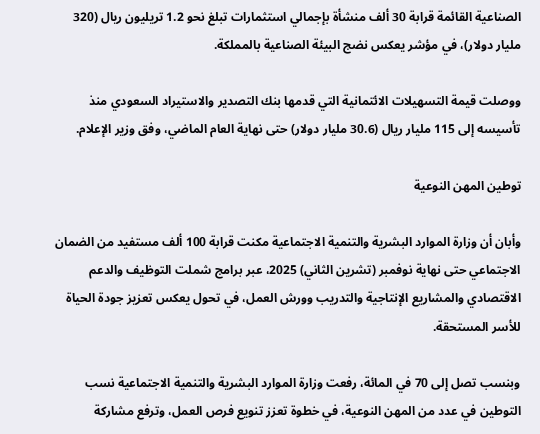الصناعية القائمة قرابة 30 ألف منشأة بإجمالي استثمارات تبلغ نحو 1.2 تريليون ريال (320 مليار دولار)، في مؤشر يعكس نضج البيئة الصناعية بالمملكة.

ووصلت قيمة التسهيلات الائتمانية التي قدمها بنك التصدير والاستيراد السعودي منذ تأسيسه إلى 115 مليار ريال (30.6 مليار دولار) حتى نهاية العام الماضي، وفق وزير الإعلام.

توطين المهن النوعية

وأبان أن وزارة الموارد البشرية والتنمية الاجتماعية مكنت قرابة 100 ألف مستفيد من الضمان الاجتماعي حتى نهاية نوفمبر (تشرين الثاني) 2025، عبر برامج شملت التوظيف والدعم الاقتصادي والمشاريع الإنتاجية والتدريب وورش العمل، في تحول يعكس تعزيز جودة الحياة للأسر المستحقة.

وبنسب تصل إلى 70 في المائة، رفعت وزارة الموارد البشرية والتنمية الاجتماعية نسب التوطين في عدد من المهن النوعية، في خطوة تعزز تنويع فرص العمل، وترفع مشاركة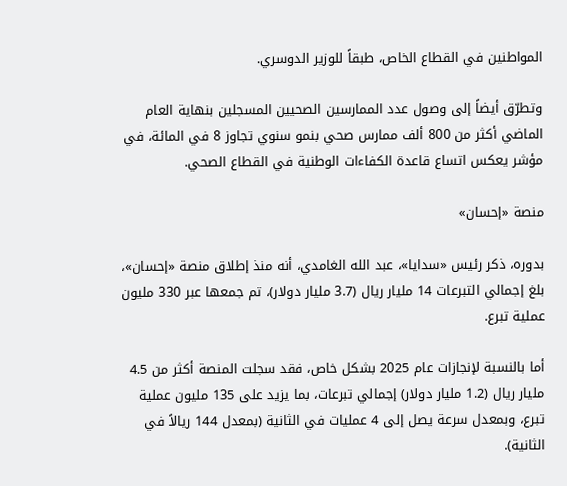المواطنين في القطاع الخاص، طبقاً للوزير الدوسري.

وتطرّق أيضاً إلى وصول عدد الممارسين الصحيين المسجلين بنهاية العام الماضي أكثر من 800 ألف ممارس صحي بنمو سنوي تجاوز 8 في المائة، في مؤشر يعكس اتساع قاعدة الكفاءات الوطنية في القطاع الصحي.

منصة «إحسان»

بدوره، ذكر رئيس «سدايا»، عبد الله الغامدي، أنه منذ إطلاق منصة «إحسان»، بلغ إجمالي التبرعات 14 مليار ريال (3.7 مليار دولار)، تم جمعها عبر 330 مليون عملية تبرع.

أما بالنسبة لإنجازات عام 2025 بشكل خاص، فقد سجلت المنصة أكثر من 4.5 مليار ريال (1.2 مليار دولار) إجمالي تبرعات، بما يزيد على 135 مليون عملية تبرع، وبمعدل سرعة يصل إلى 4 عمليات في الثانية (بمعدل 144 ريالاً في الثانية).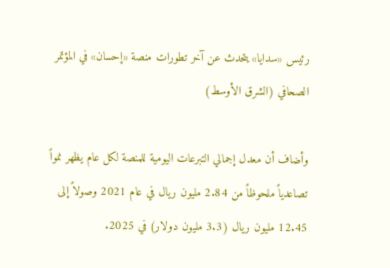رئيس «سدايا» يتحدث عن آخر تطورات منصة «إحسان» في المؤتمر الصحافي (الشرق الأوسط)

وأضاف أن معدل إجمالي التبرعات اليومية للمنصة لكل عام يظهر نمواً تصاعدياً ملحوظاً من 2.84 مليون ريال في عام 2021 وصولاً إلى 12.45 مليون ريال (3.3 مليون دولار) في 2025.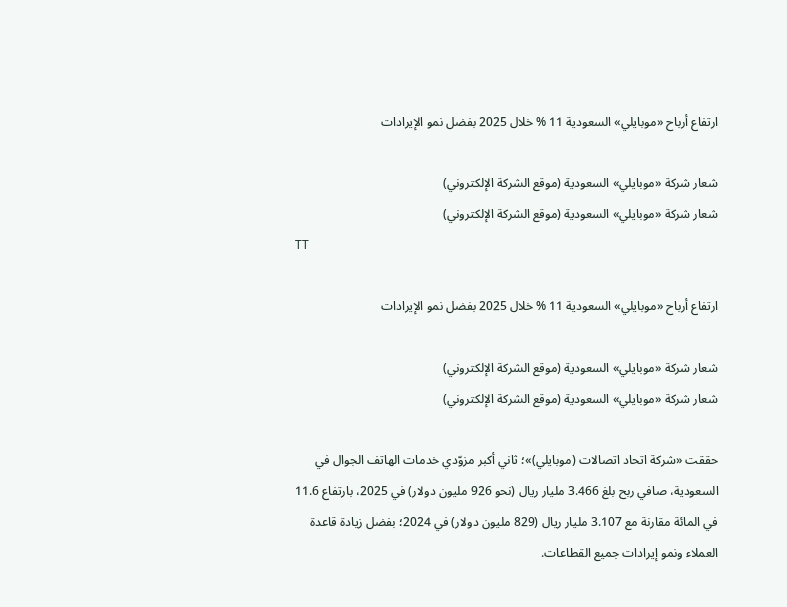ارتفاع أرباح «موبايلي» السعودية 11 % خلال 2025 بفضل نمو الإيرادات

شعار شركة «موبايلي» السعودية (موقع الشركة الإلكتروني)
شعار شركة «موبايلي» السعودية (موقع الشركة الإلكتروني)
TT

ارتفاع أرباح «موبايلي» السعودية 11 % خلال 2025 بفضل نمو الإيرادات

شعار شركة «موبايلي» السعودية (موقع الشركة الإلكتروني)
شعار شركة «موبايلي» السعودية (موقع الشركة الإلكتروني)

حققت «شركة اتحاد اتصالات (موبايلي)»؛ ثاني أكبر مزوّدي خدمات الهاتف الجوال في السعودية، صافي ربح بلغ 3.466 مليار ريال (نحو 926 مليون دولار) في 2025، بارتفاع 11.6 في المائة مقارنة مع 3.107 مليار ريال (829 مليون دولار) في 2024؛ بفضل زيادة قاعدة العملاء ونمو إيرادات جميع القطاعات.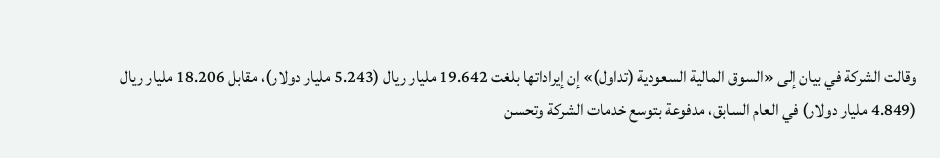وقالت الشركة في بيان إلى «السوق المالية السعودية (تداول)» إن إيراداتها بلغت 19.642 مليار ريال (5.243 مليار دولار)، مقابل 18.206 مليار ريال (4.849 مليار دولار) في العام السابق، مدفوعة بتوسع خدمات الشركة وتحسن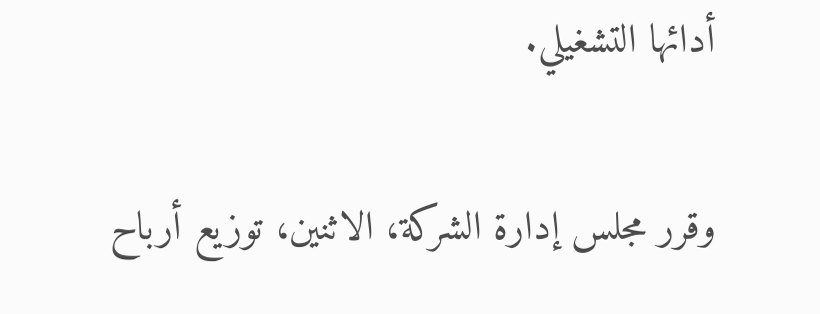أدائها التشغيلي.

وقرر مجلس إدارة الشركة، الاثنين، توزيع أرباح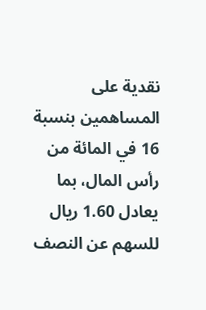نقدية على المساهمين بنسبة 16 في المائة من رأس المال، بما يعادل 1.60 ريال للسهم عن النصف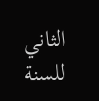الثاني للسنة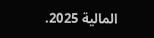المالية 2025.